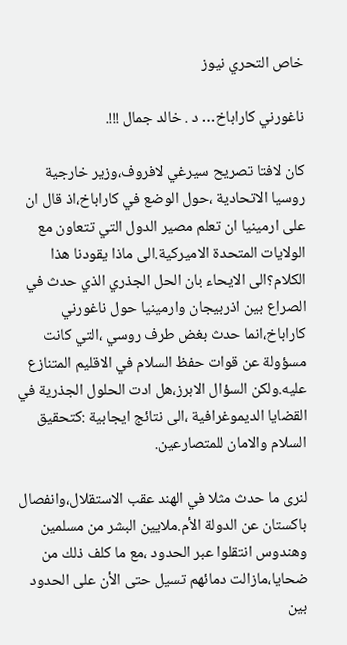خاص التحري نيوز

ناغورني كاراباخ… د . خالد جمال !!!.

كان لافتا تصريح سيرغي لافروف،وزير خارجية روسيا الاتحادية ،حول الوضع في كاراباخ،اذ قال ان على ارمينيا ان تعلم مصير الدول التي تتعاون مع الولايات المتحدة الاميركية.الى ماذا يقودنا هذا الكلام؟الى الايحاء بان الحل الجذري الذي حدث في الصراع بين اذربيجان وارمينيا حول ناغورني كاراباخ،انما حدث بغض طرف روسي ،التي كانت مسؤولة عن قوات حفظ السلام في الاقليم المتنازع عليه.ولكن السؤال الابرز،هل ادت الحلول الجذرية في القضايا الديموغرافية ،الى نتائج ايجابية :كتحقيق السلام والامان للمتصارعين.

لنرى ما حدث مثلا في الهند عقب الاستقلال،وانفصال باكستان عن الدولة الأم.ملايين البشر من مسلمين وهندوس انتقلوا عبر الحدود ،مع ما كلف ذلك من ضحايا،مازالت دمائهم تسيل حتى الأن على الحدود بين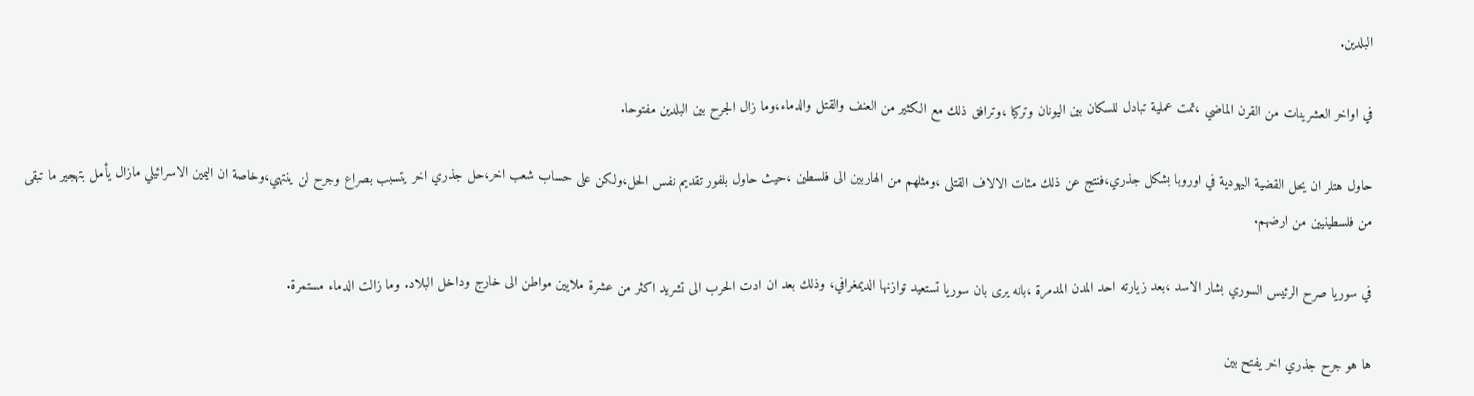البلدين.

في اواخر العشرينات من القرن الماضي ،تمت عملية تبادل للسكان بين اليونان وتركيا ،وترافق ذلك مع الكثير من العنف والقتل والدماء،وما زال الجرح بين البلدين مفتوحا.

حاول هتلر ان يحل القضية اليهودية في اوروبا بشكل جذري،فنتج عن ذلك مئات الالاف القتلى ،ومثلهم من الهاربين الى فلسطين ،حيث حاول بلفور تقديم نفس الحل،ولكن على حساب شعب اخر،حل جذري اخر يتسبب بصراع وجرح لن ينتهي،وخاصة ان اليمين الاسرائيلي مازال يأمل بتهجير ما تبقى من فلسطينيين من ارضهم.

في سوريا صرح الرئيس السوري بشار الاسد ،بعد زيارته احد المدن المدمرة ،بانه يرى بان سوريا تستعيد توازنها الديمغرافي، وذلك بعد ان ادت الحرب الى تشريد اكثر من عشرة ملايين مواطن الى خارج وداخل البلاد. وما زالت الدماء مستمرة.

ها هو جرح جذري اخر يفتح بين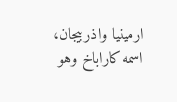ارمينيا واذربيجان، اسمه كاراباخ وهو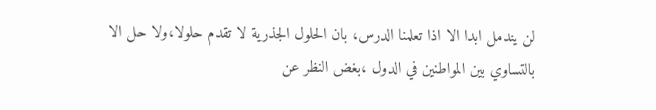لن يندمل ابدا الا اذا تعلمنا الدرس، بان الحلول الجذرية لا تقدم حلولا،ولا حل الا بالتساوي بين المواطنين في الدول ،بغض النظر عن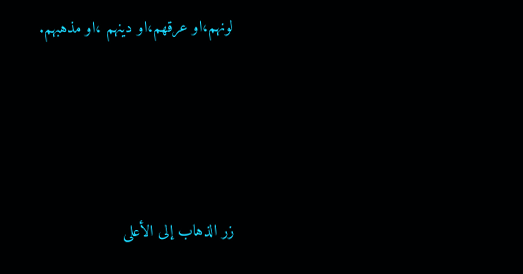لونهم،او عرقهم،او دينهم ،او مذهبهم.




زر الذهاب إلى الأعلى